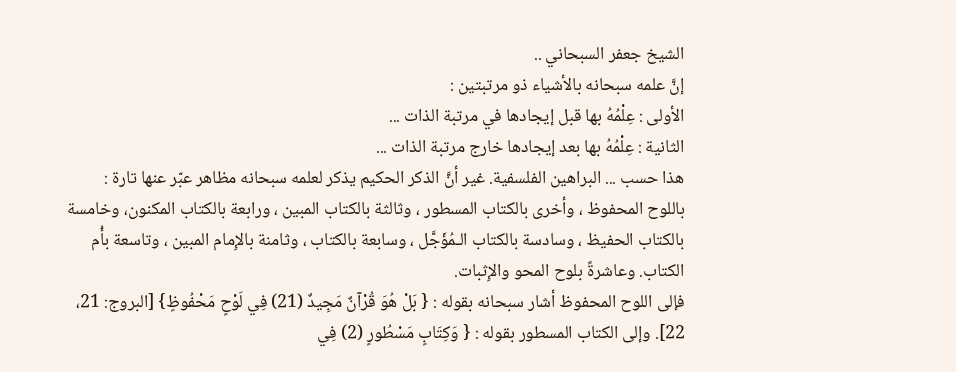الشيخ جعفر السبحاني ..
إنَّ علمه سبحانه بالأشياء ذو مرتبتين :
الأولى : عِلْمُهُ بها قبل إيجادها في مرتبة الذات ...
الثانية : عِلْمُهُ بها بعد إيجادها خارج مرتبة الذات ...
هذا حسب ... البراهين الفلسفية. غير أنَّ الذكر الحكيم يذكر لعلمه سبحانه مظاهر عبّر عنها تارة :
باللوح المحفوظ ، وأخرى بالكتاب المسطور ، وثالثة بالكتاب المبين ، ورابعة بالكتاب المكنون، وخامسة بالكتاب الحفيظ ، وسادسة بالكتاب الـمُؤَجَّل ، وسابعة بالكتاب ، وثامنة بالإِمام المبين ، وتاسعة بأُم الكتاب. وعاشرةً بلوح المحو والإِثبات.
فإلى اللوح المحفوظ أشار سبحانه بقوله : { بَلْ هُوَ قُرْآنٌ مَجِيدٌ (21) فِي لَوْحٍ مَحْفُوظٍ} [البروج: 21، 22]. وإلى الكتاب المسطور بقوله : { وَكِتَابٍ مَسْطُورٍ (2) فِي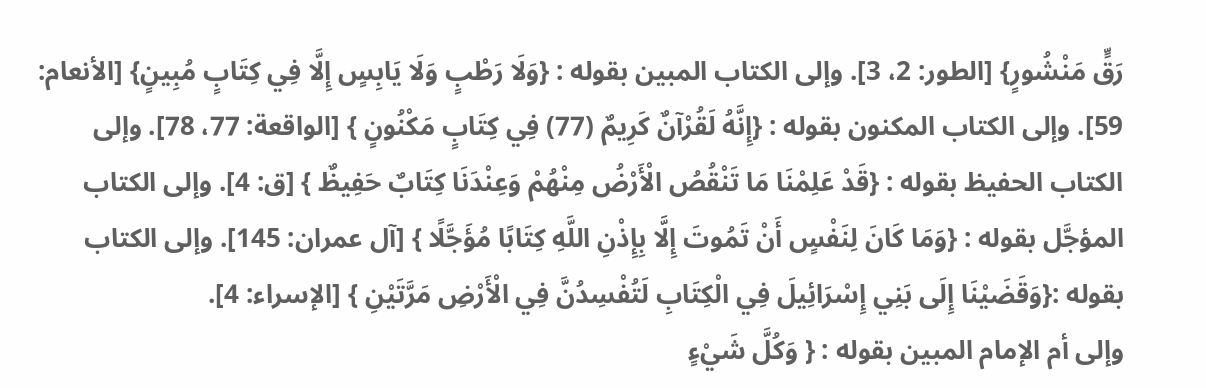رَقٍّ مَنْشُورٍ} [الطور: 2، 3]. وإلى الكتاب المبين بقوله : {وَلَا رَطْبٍ وَلَا يَابِسٍ إِلَّا فِي كِتَابٍ مُبِينٍ} [الأنعام: 59]. وإلى الكتاب المكنون بقوله : {إِنَّهُ لَقُرْآنٌ كَرِيمٌ (77) فِي كِتَابٍ مَكْنُونٍ } [الواقعة: 77، 78]. وإلى الكتاب الحفيظ بقوله : {قَدْ عَلِمْنَا مَا تَنْقُصُ الْأَرْضُ مِنْهُمْ وَعِنْدَنَا كِتَابٌ حَفِيظٌ } [ق: 4]. وإلى الكتاب المؤجَّل بقوله : {وَمَا كَانَ لِنَفْسٍ أَنْ تَمُوتَ إِلَّا بِإِذْنِ اللَّهِ كِتَابًا مُؤَجَّلًا } [آل عمران: 145]. وإلى الكتاب بقوله :{وَقَضَيْنَا إِلَى بَنِي إِسْرَائِيلَ فِي الْكِتَابِ لَتُفْسِدُنَّ فِي الْأَرْضِ مَرَّتَيْنِ } [الإسراء: 4].
وإلى أم الإمام المبين بقوله : { وَكُلَّ شَيْءٍ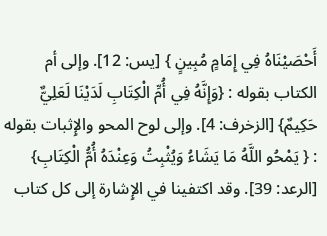أَحْصَيْنَاهُ فِي إِمَامٍ مُبِينٍ } [يس: 12]. وإلى أم الكتاب بقوله : {وَإِنَّهُ فِي أُمِّ الْكِتَابِ لَدَيْنَا لَعَلِيٌّ حَكِيمٌ} [الزخرف: 4]. وإلى لوح المحو والإِثبات بقوله : { يَمْحُو اللَّهُ مَا يَشَاءُ وَيُثْبِتُ وَعِنْدَهُ أُمُّ الْكِتَابِ} [الرعد: 39]. وقد اكتفينا في الإِشارة إلى كل كتاب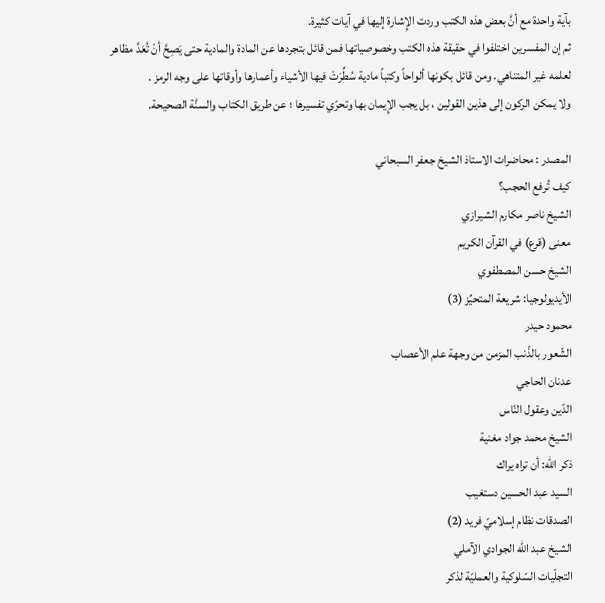بآية واحدة مع أنَّ بعض هذه الكتب وردت الإِشارة إليها في آيات كثيرة.
ثم إن المفسرين اختلفوا في حقيقة هذه الكتب وخصوصياتها فمن قائل بتجردها عن المادة والمادية حتى يَصِحَّ أنْ تُعَدَّ مظاهر لعلمه غير المتناهي. ومن قائل بكونها ألواحاً وكتباً مادية سُطِّرَتْ فيها الأشياء وأعمارها وأوقاتها على وجه الرمز .
ولا يمكن الركون إلى هذين القولين ، بل يجب الإِيمان بها وتحرّي تفسيرها ؛ عن طريق الكتاب والسنَّة الصحيحة.

المصدر : محاضرات الاستاذ الشيخ جعفر السبحاني
كيف تُرفع الحجب؟
الشيخ ناصر مكارم الشيرازي
معنى (قرع) في القرآن الكريم
الشيخ حسن المصطفوي
الأيديولوجيا: شريعة المتحيِّز (3)
محمود حيدر
الشّعور بالذّنب المزمن من وجهة علم الأعصاب
عدنان الحاجي
الدّين وعقول النّاس
الشيخ محمد جواد مغنية
ذكر الله: أن تراه يراك
السيد عبد الحسين دستغيب
الصدقات نظام إسلاميّ فريد (2)
الشيخ عبد الله الجوادي الآملي
التجلّيات السّلوكية والعمليّة لذكر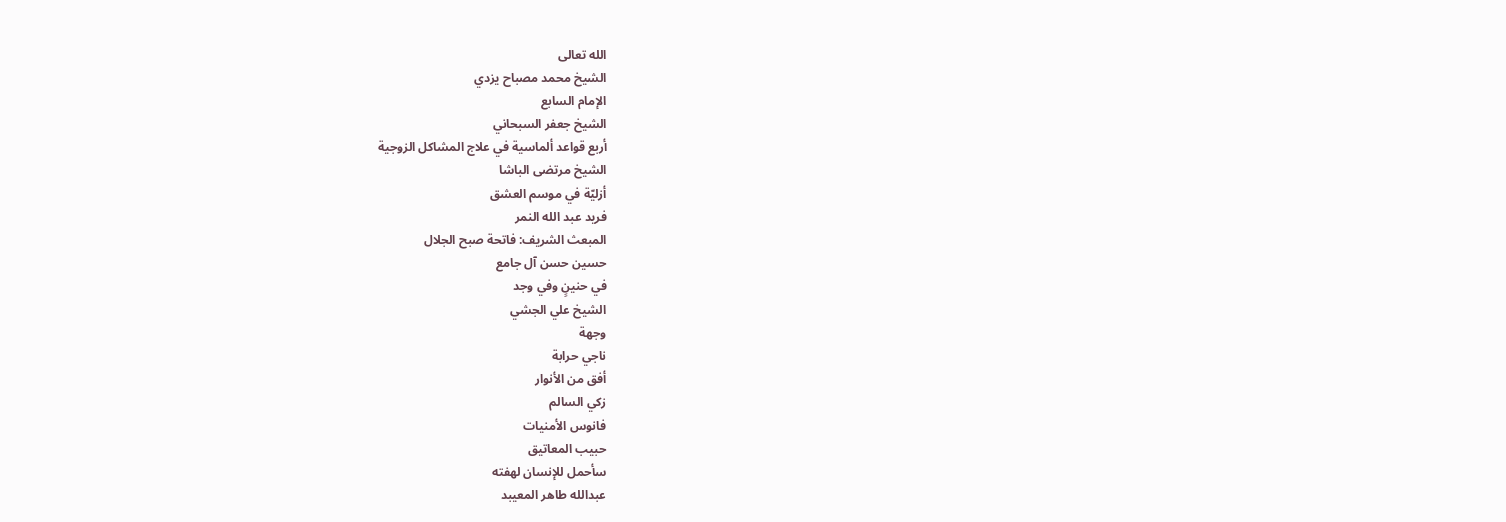الله تعالى
الشيخ محمد مصباح يزدي
الإمام السابع
الشيخ جعفر السبحاني
أربع قواعد ألماسية في علاج المشاكل الزوجية
الشيخ مرتضى الباشا
أزليّة في موسم العشق
فريد عبد الله النمر
المبعث الشريف: فاتحة صبح الجلال
حسين حسن آل جامع
في حنينٍ وفي وجد
الشيخ علي الجشي
وجهة
ناجي حرابة
أفق من الأنوار
زكي السالم
فانوس الأمنيات
حبيب المعاتيق
سأحمل للإنسان لهفته
عبدالله طاهر المعيبد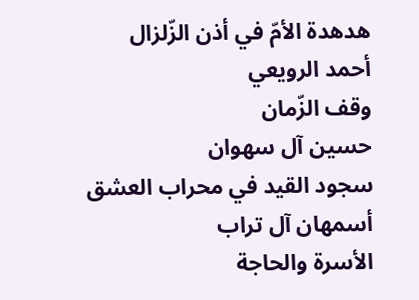هدهدة الأمّ في أذن الزّلزال
أحمد الرويعي
وقف الزّمان
حسين آل سهوان
سجود القيد في محراب العشق
أسمهان آل تراب
الأسرة والحاجة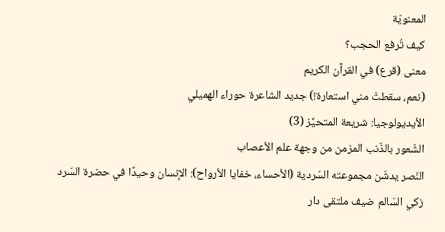المعنويّة
كيف تُرفع الحجب؟
معنى (قرع) في القرآن الكريم
(نعم، سقطتْ مني استعارة!) جديد الشاعرة حوراء الهميلي
الأيديولوجيا: شريعة المتحيِّز (3)
الشّعور بالذّنب المزمن من وجهة علم الأعصاب
النّصر يدشّن مجموعته السّردية (الأحساء، خفايا الأرواح): الإنسان وحيدًا في حضرة السّرد
زكي السّالم ضيف ملتقى دار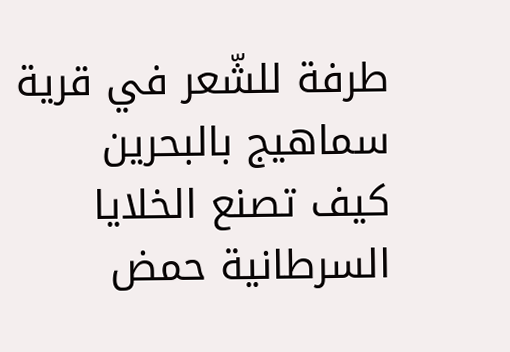طرفة للشّعر في قرية سماهيج بالبحرين
كيف تصنع الخلايا السرطانية حمض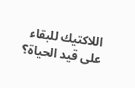اللاكتيك للبقاء على قيد الحياة؟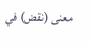معنى (نقض) في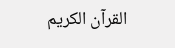القرآن الكريم